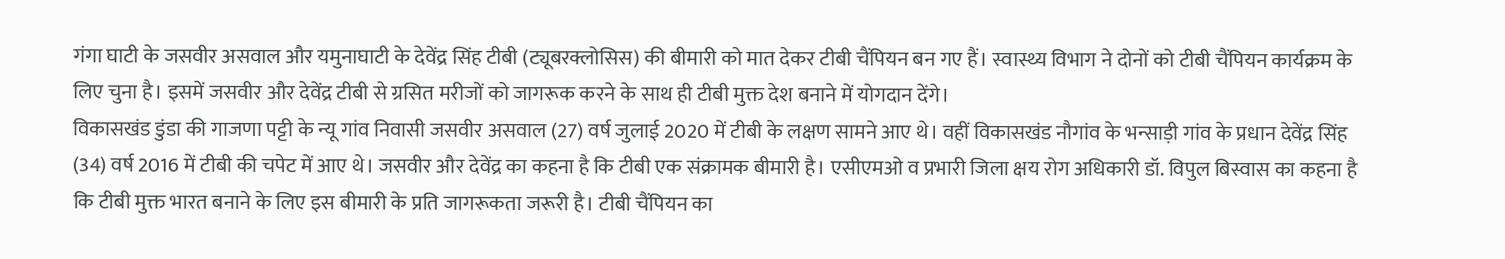गंगा घाटी के जसवीर असवाल और यमुनाघाटी के देवेंद्र सिंह टीबी (ट्यूबरक्लोसिस) की बीमारी को मात देकर टीबी चैंपियन बन गए हैं। स्वास्थ्य विभाग ने दोनों को टीबी चैंपियन कार्यक्रम के लिए चुना है। इसमें जसवीर और देवेंद्र टीबी से ग्रसित मरीजों को जागरूक करने के साथ ही टीबी मुक्त देश बनाने में योगदान देंगे।
विकासखंड डुंडा की गाजणा पट्टी के न्यू गांव निवासी जसवीर असवाल (27) वर्ष जुलाई 2020 में टीबी के लक्षण सामने आए थे। वहीं विकासखंड नौगांव के भन्साड़ी गांव के प्रधान देवेंद्र सिंह (34) वर्ष 2016 में टीबी की चपेट में आए थे। जसवीर और देवेंद्र का कहना है कि टीबी एक संक्रामक बीमारी है। एसीएमओ व प्रभारी जिला क्षय रोग अधिकारी डॉ. विपुल बिस्वास का कहना है कि टीबी मुक्त भारत बनाने के लिए इस बीमारी के प्रति जागरूकता जरूरी है। टीबी चैंपियन का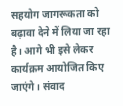सहयोग जागरूकता को बढ़ावा देने में लिया जा रहा है। आगे भी इसे लेकर कार्यक्रम आयोजित किए जाएंगे। संवाद